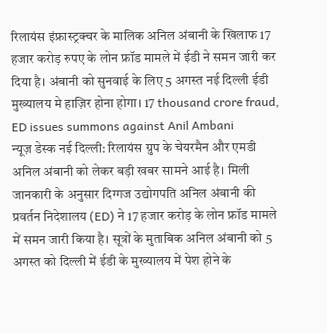रिलायंस इंफ्रास्ट्रक्चर के मालिक अनिल अंबानी के खिलाफ 17 हजार करोड़ रुपए के लोन फ्रॉड मामले में ईडी ने समन जारी कर दिया है। अंबानी को सुनवाई के लिए 5 अगस्त नई दिल्ली ईडी मुख्यालय मे हाज़िर होना होगा। 17 thousand crore fraud, ED issues summons against Anil Ambani
न्यूज़ डेस्क नई दिल्ली: रिलायंस ग्रुप के चेयरमैन और एमडी अनिल अंबानी को लेकर बड़ी खबर सामने आई है। मिली जानकारी के अनुसार दिग्गज उद्योगपति अनिल अंबानी की प्रवर्तन निदेशालय (ED) ने 17 हजार करोड़ के लोन फ्रॉड मामले में समन जारी किया है। सूत्रों के मुताबिक अनिल अंबानी को 5 अगस्त को दिल्ली में ईडी के मुख्यालय में पेश होने के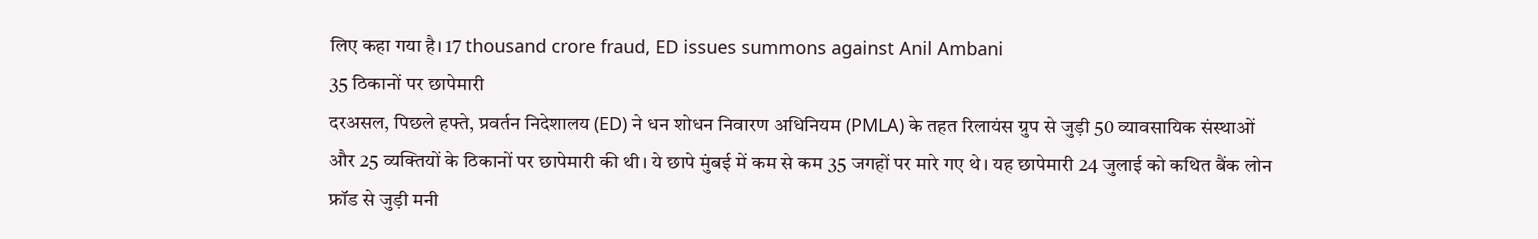लिए कहा गया है। 17 thousand crore fraud, ED issues summons against Anil Ambani
35 ठिकानों पर छापेमारी
दरअसल, पिछले हफ्ते, प्रवर्तन निदेशालय (ED) ने धन शोधन निवारण अधिनियम (PMLA) के तहत रिलायंस ग्रुप से जुड़ी 50 व्यावसायिक संस्थाओं और 25 व्यक्तियों के ठिकानों पर छापेमारी की थी। ये छापे मुंबई में कम से कम 35 जगहों पर मारे गए थे। यह छापेमारी 24 जुलाई को कथित बैंक लोन फ्रॉड से जुड़ी मनी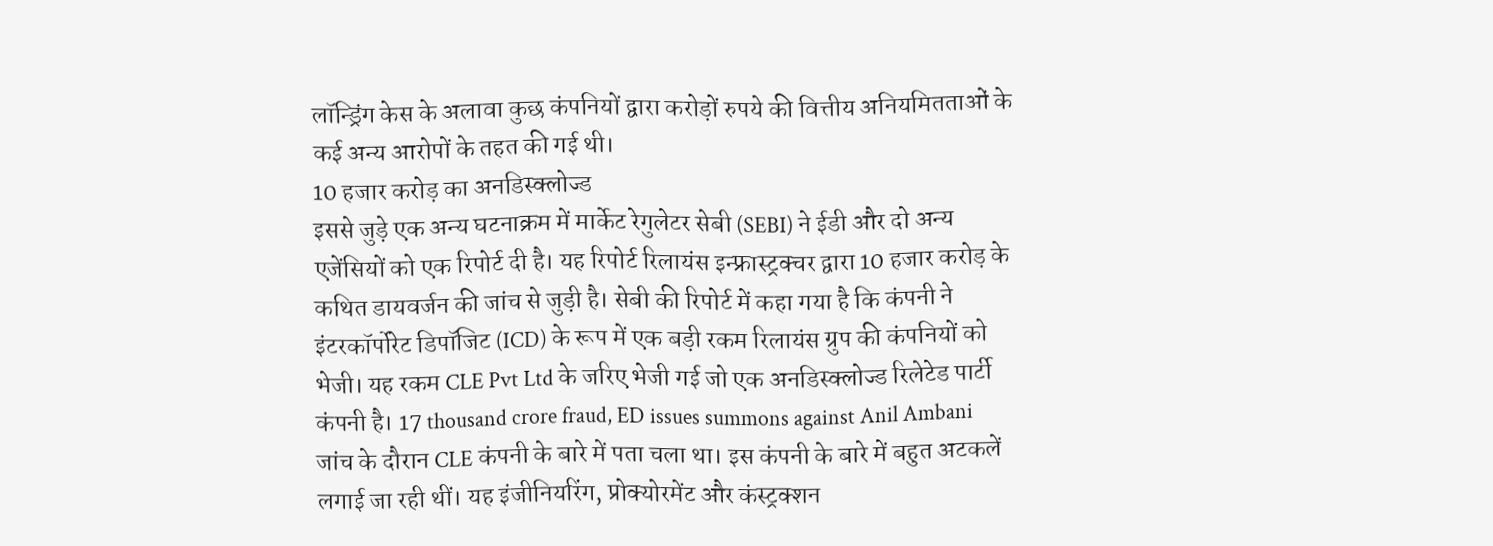लॉन्ड्रिंग केस के अलावा कुछ कंपनियों द्वारा करोड़ों रुपये की वित्तीय अनियमितताओं के कई अन्य आरोपों के तहत की गई थी।
10 हजार करोड़ का अनडिस्क्लोज्ड
इससे जुड़े एक अन्य घटनाक्रम में मार्केट रेगुलेटर सेबी (SEBI) ने ईडी और दो अन्य एजेंसियों को एक रिपोर्ट दी है। यह रिपोर्ट रिलायंस इन्फ्रास्ट्रक्चर द्वारा 10 हजार करोड़ के कथित डायवर्जन की जांच से जुड़ी है। सेबी की रिपोर्ट में कहा गया है कि कंपनी ने इंटरकॉर्पोरेट डिपॉजिट (ICD) के रूप में एक बड़ी रकम रिलायंस ग्रुप की कंपनियों को भेजी। यह रकम CLE Pvt Ltd के जरिए भेजी गई जो एक अनडिस्क्लोज्ड रिलेटेड पार्टी कंपनी है। 17 thousand crore fraud, ED issues summons against Anil Ambani
जांच के दौरान CLE कंपनी के बारे में पता चला था। इस कंपनी के बारे में बहुत अटकलें लगाई जा रही थीं। यह इंजीनियरिंग, प्रोक्योरमेंट और कंस्ट्रक्शन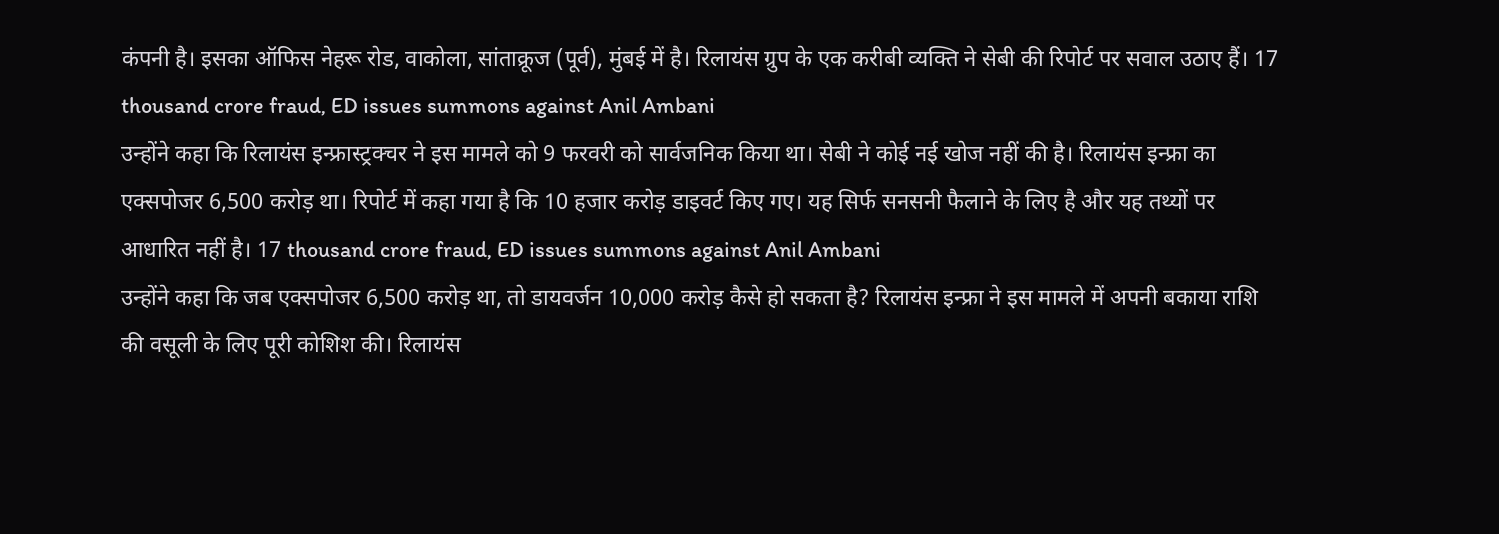कंपनी है। इसका ऑफिस नेहरू रोड, वाकोला, सांताक्रूज (पूर्व), मुंबई में है। रिलायंस ग्रुप के एक करीबी व्यक्ति ने सेबी की रिपोर्ट पर सवाल उठाए हैं। 17 thousand crore fraud, ED issues summons against Anil Ambani
उन्होंने कहा कि रिलायंस इन्फ्रास्ट्रक्चर ने इस मामले को 9 फरवरी को सार्वजनिक किया था। सेबी ने कोई नई खोज नहीं की है। रिलायंस इन्फ्रा का एक्सपोजर 6,500 करोड़ था। रिपोर्ट में कहा गया है कि 10 हजार करोड़ डाइवर्ट किए गए। यह सिर्फ सनसनी फैलाने के लिए है और यह तथ्यों पर आधारित नहीं है। 17 thousand crore fraud, ED issues summons against Anil Ambani
उन्होंने कहा कि जब एक्सपोजर 6,500 करोड़ था, तो डायवर्जन 10,000 करोड़ कैसे हो सकता है? रिलायंस इन्फ्रा ने इस मामले में अपनी बकाया राशि की वसूली के लिए पूरी कोशिश की। रिलायंस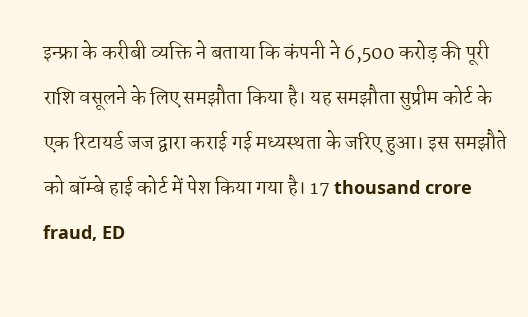इन्फ्रा के करीबी व्यक्ति ने बताया कि कंपनी ने 6,500 करोड़ की पूरी राशि वसूलने के लिए समझौता किया है। यह समझौता सुप्रीम कोर्ट के एक रिटायर्ड जज द्वारा कराई गई मध्यस्थता के जरिए हुआ। इस समझौते को बॉम्बे हाई कोर्ट में पेश किया गया है। 17 thousand crore fraud, ED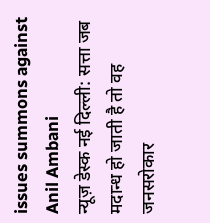issues summons against Anil Ambani
न्यूज़ डेस्क नई दिल्ली: सत्ता जब मदान्ध हो जाती है तो वह जनसरोकार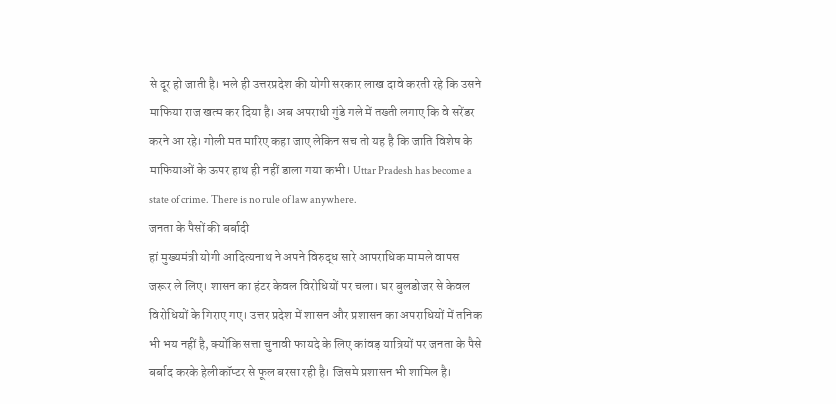से दूर हो जाती है। भले ही उत्तरप्रदेश की योगी सरकार लाख दावे करती रहे कि उसने माफिया राज खत्म कर दिया है। अब अपराधी गुंडे गले में तख्ती लगाए कि वे सरेंडर करने आ रहे। गोली मत मारिए कहा जाए लेकिन सच तो यह है कि जाति विशेष के माफियाओं के ऊपर हाथ ही नहीं डाला गया कभी। Uttar Pradesh has become a state of crime. There is no rule of law anywhere.
जनता के पैसों की बर्बादी
हां मुख्यमंत्री योगी आदित्यनाथ ने अपने विरुद्ध सारे आपराधिक मामले वापस जरूर ले लिए। शासन का हंटर केवल विरोधियों पर चला। घर बुलडोजर से केवल विरोधियों के गिराए गए। उत्तर प्रदेश में शासन और प्रशासन का अपराधियों में तनिक भी भय नहीं है, क्योंकि सत्ता चुनावी फायदे के लिए कांवड़ यात्रियों पर जनता के पैसे बर्बाद करके हेलीकॉप्टर से फूल बरसा रही है। जिसमे प्रशासन भी शामिल है।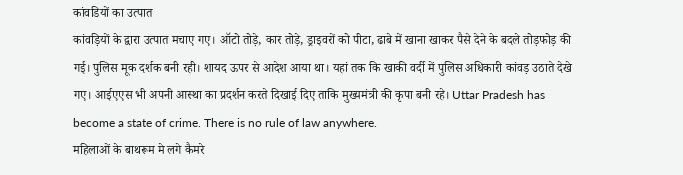कांवडियों का उत्पात
कांवड़ियों के द्वारा उत्पात मचाए गए। ऑटो तोड़े, कार तोड़े, ड्राइवरों को पीटा, ढाबे में खाना खाकर पैसे देने के बदले तोड़फोड़ की गई। पुलिस मूक दर्शक बनी रही। शायद ऊपर से आदेश आया था। यहां तक कि खाकी वर्दी में पुलिस अधिकारी कांवड़ उठाते देखे गए। आईएएस भी अपनी आस्था का प्रदर्शन करते दिखाई दिए ताकि मुख्यमंत्री की कृपा बनी रहे। Uttar Pradesh has become a state of crime. There is no rule of law anywhere.
महिलाओं के बाथरूम मे लगे कैमरे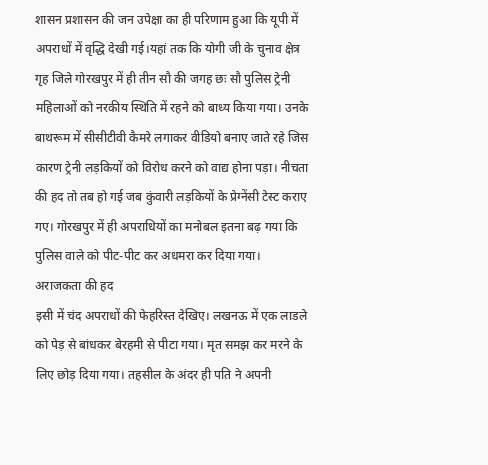शासन प्रशासन की जन उपेक्षा का ही परिणाम हुआ कि यूपी में अपराधों में वृद्धि देखी गई।यहां तक कि योगी जी के चुनाव क्षेत्र गृह जिले गोरखपुर में ही तीन सौ की जगह छः सौ पुलिस ट्रेनी महिलाओं को नरकीय स्थिति में रहने को बाध्य किया गया। उनके बाथरूम में सीसीटीवी कैमरे लगाकर वीडियो बनाए जाते रहे जिस कारण ट्रेनी लड़कियों को विरोध करने को वाद्य होना पड़ा। नीचता की हद तो तब हो गई जब कुंवारी लड़कियों के प्रेग्नेंसी टेस्ट कराए गए। गोरखपुर में ही अपराधियों का मनोबल इतना बढ़ गया कि पुलिस वाले को पीट-पीट कर अधमरा कर दिया गया।
अराजकता की हद
इसी में चंद अपराधों की फेहरिस्त देखिए। लखनऊ में एक लाडले को पेड़ से बांधकर बेरहमी से पीटा गया। मृत समझ कर मरने के लिए छोड़ दिया गया। तहसील के अंदर ही पति ने अपनी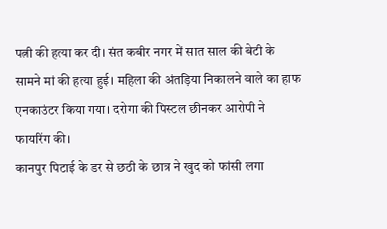पत्नी की हत्या कर दी। संत कबीर नगर में सात साल की बेटी के सामने मां की हत्या हुई। महिला की अंतड़िया निकालने वाले का हाफ एनकाउंटर किया गया। दरोगा की पिस्टल छीनकर आरोपी ने फायरिंग की।
कानपुर पिटाई के डर से छठी के छात्र ने खुद को फांसी लगा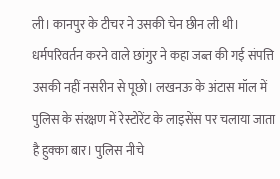ली। कानपुर के टीचर ने उसकी चेन छीन ली थी। धर्मपरिवर्तन करने वाले छांगुर ने कहा जब्त की गई संपत्ति उसकी नहीं नसरीन से पूछो। लखनऊ के अंटास मॉल में पुलिस के संरक्षण में रेस्टोरेंट के लाइसेंस पर चलाया जाता है हुक्का बार। पुलिस नीचे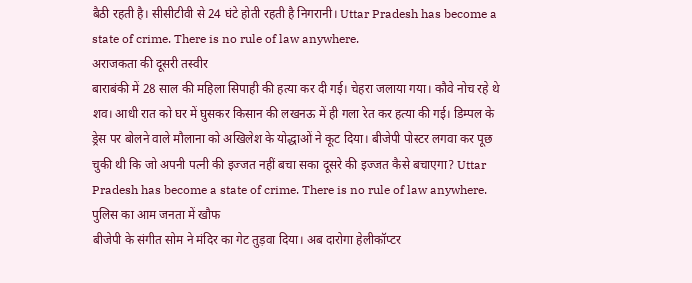बैठी रहती है। सीसीटीवी से 24 घंटे होती रहती है निगरानी। Uttar Pradesh has become a state of crime. There is no rule of law anywhere.
अराजकता की दूसरी तस्वीर
बाराबंकी में 28 साल की महिला सिपाही की हत्या कर दी गई। चेहरा जलाया गया। कौवे नोच रहे थे शव। आधी रात को घर में घुसकर किसान की लखनऊ में ही गला रेत कर हत्या की गई। डिम्पल के ड्रेस पर बोलने वाले मौलाना को अखिलेश के योद्धाओं ने कूट दिया। बीजेपी पोस्टर लगवा कर पूछ चुकी थी कि जो अपनी पत्नी की इज्जत नहीं बचा सका दूसरे की इज्जत कैसे बचाएगा? Uttar Pradesh has become a state of crime. There is no rule of law anywhere.
पुलिस का आम जनता में खौफ
बीजेपी के संगीत सोम ने मंदिर का गेट तुड़वा दिया। अब दारोगा हेलीकॉप्टर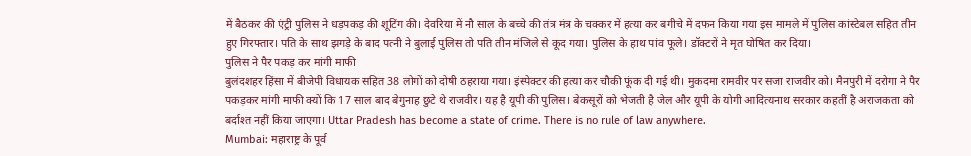में बैठकर की एंट्री पुलिस ने धड़पकड़ की शूटिंग की। देवरिया में नौ साल के बच्चे की तंत्र मंत्र के चक्कर में हत्या कर बगीचे में दफन किया गया इस मामले में पुलिस कांस्टेबल सहित तीन हुए गिरफ्तार। पति के साथ झगड़े के बाद पत्नी ने बुलाई पुलिस तो पति तीन मंजिले से कूद गया। पुलिस के हाथ पांव फूले। डॉक्टरों ने मृत घोषित कर दिया।
पुलिस ने पैर पकड़ कर मांगी माफी
बुलंदशहर हिंसा में बीजेपी विधायक सहित 38 लोगों को दोषी ठहराया गया। इंस्पेक्टर की हत्या कर चौकी फूंक दी गई थी। मुकदमा रामवीर पर सजा राजवीर को। मैनपुरी में दरोगा ने पैर पकड़कर मांगी माफी क्यों कि 17 साल बाद बेगुनाह छुटे थे राजवीर। यह है यूपी की पुलिस। बेकसूरों को भेजती है जेल और यूपी के योगी आदित्यनाथ सरकार कहतीं है अराजकता को बर्दाश्त नहीं किया जाएगा। Uttar Pradesh has become a state of crime. There is no rule of law anywhere.
Mumbai: महाराष्ट्र के पूर्व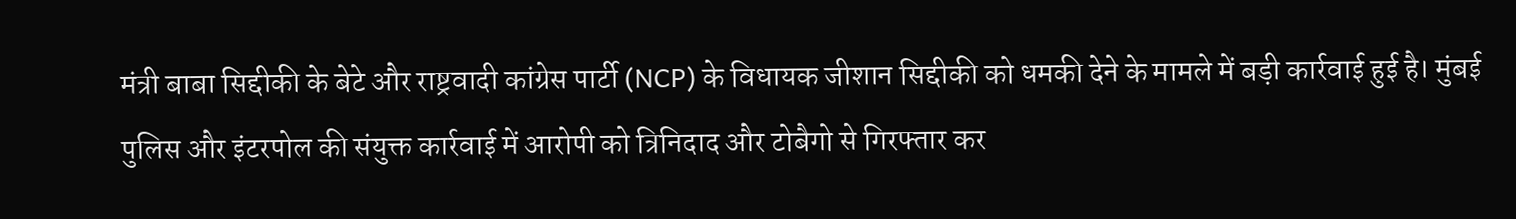मंत्री बाबा सिद्दीकी के बेटे और राष्ट्रवादी कांग्रेस पार्टी (NCP) के विधायक जीशान सिद्दीकी को धमकी देने के मामले में बड़ी कार्रवाई हुई है। मुंबई पुलिस और इंटरपोल की संयुक्त कार्रवाई में आरोपी को त्रिनिदाद और टोबैगो से गिरफ्तार कर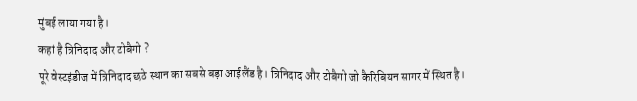मुंबई लाया गया है।
कहां है त्रिनिदाद और टोबैगो ?
पूरे वेस्टइंडीज में त्रिनिदाद छठे स्थान का सबसे बड़ा आईलैंड है। त्रिनिदाद और टोबैगो जो कैरिबियन सागर में स्थित है।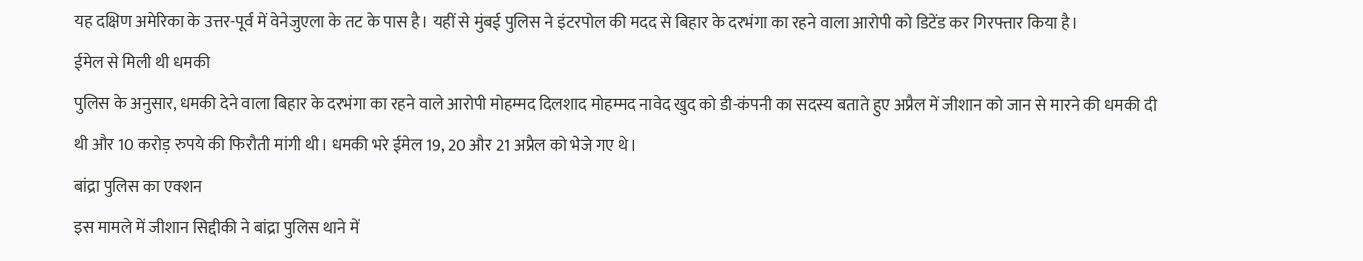यह दक्षिण अमेरिका के उत्तर-पूर्व में वेनेजुएला के तट के पास है। यहीं से मुंबई पुलिस ने इंटरपोल की मदद से बिहार के दरभंगा का रहने वाला आरोपी को डिटेंड कर गिरफ्तार किया है।
ईमेल से मिली थी धमकी
पुलिस के अनुसार, धमकी देने वाला बिहार के दरभंगा का रहने वाले आरोपी मोहम्मद दिलशाद मोहम्मद नावेद खुद को डी-कंपनी का सदस्य बताते हुए अप्रैल में जीशान को जान से मारने की धमकी दी थी और 10 करोड़ रुपये की फिरौती मांगी थी। धमकी भरे ईमेल 19, 20 और 21 अप्रैल को भेजे गए थे।
बांद्रा पुलिस का एक्शन
इस मामले में जीशान सिद्दीकी ने बांद्रा पुलिस थाने में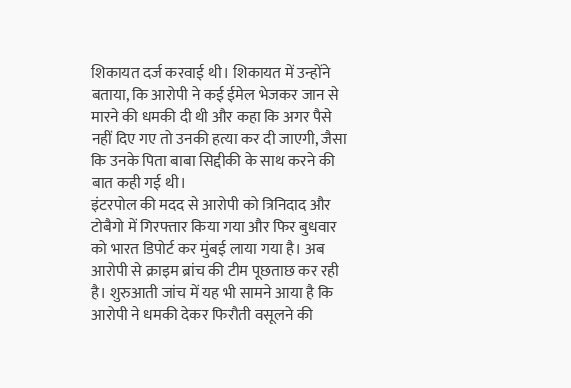शिकायत दर्ज करवाई थी। शिकायत में उन्होंने बताया, कि आरोपी ने कई ईमेल भेजकर जान से मारने की धमकी दी थी और कहा कि अगर पैसे नहीं दिए गए तो उनकी हत्या कर दी जाएगी, जैसा कि उनके पिता बाबा सिद्दीकी के साथ करने की बात कही गई थी।
इंटरपोल की मदद से आरोपी को त्रिनिदाद और टोबैगो में गिरफ्तार किया गया और फिर बुधवार को भारत डिपोर्ट कर मुंबई लाया गया है। अब आरोपी से क्राइम ब्रांच की टीम पूछताछ कर रही है। शुरुआती जांच में यह भी सामने आया है कि आरोपी ने धमकी देकर फिरौती वसूलने की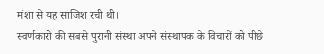मंशा से यह साजिश रची थी।
स्वर्णकारो की सबसे पुरानी संस्था अपने संस्थापक के विचारों को पीछे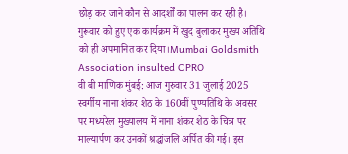छोड़ कर जाने कौन से आदर्शों का पालन कर रही है। गुरूवार को हुए एक कार्यक्रम में खुद बुलाकर मुख्य अतिथि को ही अपमानित कर दिया।Mumbai Goldsmith Association insulted CPRO
वी बी माणिक मुंबई: आज गुरुवार 31 जुलाई 2025 स्वर्गीय नाना शंकर शेठ के 160वीं पुण्यतिथि के अवसर पर मध्यरेल मुख्यालय में नाना शंकर शेठ के चित्र पर माल्यार्पण कर उनकों श्रद्धांजलि अर्पित की गई। इस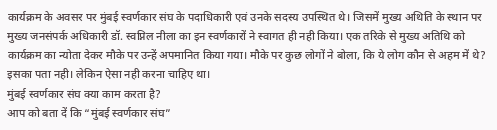कार्यक्रम के अवसर पर मुंबई स्वर्णकार संघ के पदाधिकारी एवं उनके सदस्य उपस्थित थे। जिसमें मुख्य अथिति के स्थान पर मुख्य जनसंपर्क अधिकारी डॉ. स्वप्निल नीला का इन स्वर्णकारों ने स्वागत ही नही किया। एक तरिके से मुख्य अतिथि को कार्यक्रम का न्योता देकर मौके पर उन्हें अपमानित किया गया। मौके पर कुछ लोगों ने बोला, कि ये लोग कौन से अहम में थे? इसका पता नही। लेकिन ऐसा नही करना चाहिए था।
मुंबई स्वर्णकार संघ क्या काम करता है?
आप को बता दें कि “मुंबई स्वर्णकार संघ”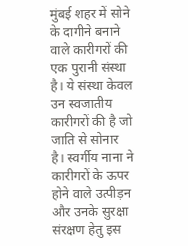मुंबई शहर में सोने के दागीने बनाने वाले कारीगरों की एक पुरानी संस्था है। ये संस्था केवल उन स्वजातीय कारीगरों की है जो जाति से सोनार है। स्वर्गीय नाना ने कारीगरों के ऊपर होने वाले उत्पीड़न और उनके सुरक्षा संरक्षण हेतु इस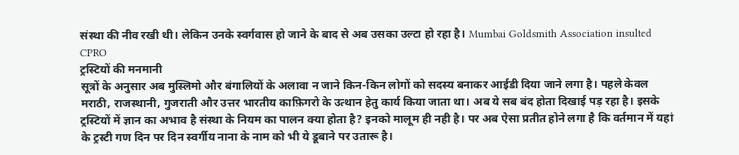संस्था की नीव रखी थी। लेकिन उनके स्वर्गवास हो जाने के बाद से अब उसका उल्टा हो रहा है। Mumbai Goldsmith Association insulted CPRO
ट्रस्टियों की मनमानी
सूत्रों के अनुसार अब मुस्लिमो और बंगालियों के अलावा न जाने किन-किन लोगों को सदस्य बनाकर आईडी दिया जाने लगा है। पहले केवल मराठी, राजस्थानी, गुजराती और उत्तर भारतीय काफ़िगरो के उत्थान हेतु कार्य किया जाता था। अब ये सब बंद होता दिखाई पड़ रहा है। इसके ट्रस्टियों में ज्ञान का अभाव है संस्था के नियम का पालन क्या होता है? इनको मालूम ही नही है। पर अब ऐसा प्रतीत होने लगा है कि वर्तमान में यहां के ट्रस्टी गण दिन पर दिन स्वर्गीय नाना के नाम को भी ये डूबाने पर उतारू है।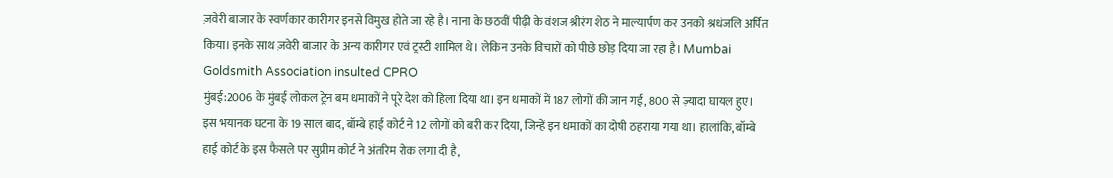ज़वेरी बाजार के स्वर्णकार कारीगर इनसे विमुख होते जा रहे है। नाना के छठवीं पीढ़ी के वंशज श्रीरंग शेठ ने माल्यार्पण कर उनको श्रधंजलि अर्पित किया। इनके साथ ज़वेरी बाजार के अन्य कारीगर एवं ट्रस्टी शामिल थे। लेकिन उनके विचारों को पीछे छोड़ दिया जा रहा है। Mumbai Goldsmith Association insulted CPRO
मुंबई:2006 के मुंबई लोकल ट्रेन बम धमाकों ने पूरे देश को हिला दिया था। इन धमाकों में 187 लोगों की जान गई, 800 से ज़्यादा घायल हुए। इस भयानक घटना के 19 साल बाद, बॉम्बे हाई कोर्ट ने 12 लोगों को बरी कर दिया, जिन्हें इन धमाकों का दोषी ठहराया गया था। हालांकि, बॉम्बे हाई कोर्ट के इस फैसले पर सुप्रीम कोर्ट ने अंतरिम रोक लगा दी है,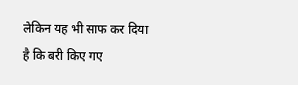लेकिन यह भी साफ कर दिया है कि बरी किए गए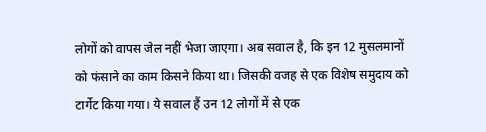लोगों को वापस जेल नहीं भेजा जाएगा। अब सवाल है, कि इन 12 मुसलमानों को फंसाने का काम किसने किया था। जिसकी वजह से एक विशेष समुदाय को टार्गेट किया गया। ये सवाल हैं उन 12 लोगों में से एक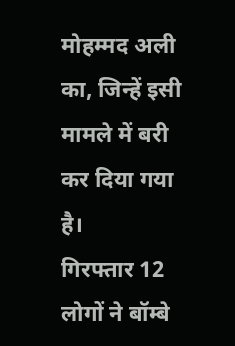मोहम्मद अली का, जिन्हें इसी मामले में बरी कर दिया गया है।
गिरफ्तार 12 लोगों ने बॉम्बे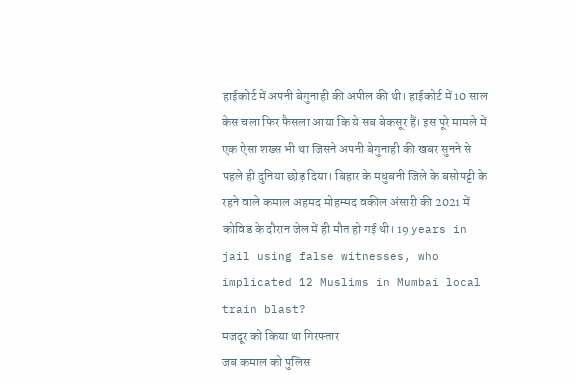हाईकोर्ट में अपनी बेगुनाही की अपील की थी। हाईकोर्ट में 10 साल केस चला फिर फैसला आया कि ये सब बेकसूर हैं। इस पूरे मामले में एक ऐसा शख्स भी था जिसने अपनी बेगुनाही की खबर सुनने से पहले ही दुनिया छोड़ दिया। बिहार के मधुबनी जिले के बसोपट्टी के रहने वाले कमाल अहमद मोहम्मद वकील अंसारी की 2021 में कोविड के दौरान जेल में ही मौत हो गई थी। 19 years in jail using false witnesses, who implicated 12 Muslims in Mumbai local train blast?
मजदूर को किया था गिरफ्तार
जब कमाल को पुलिस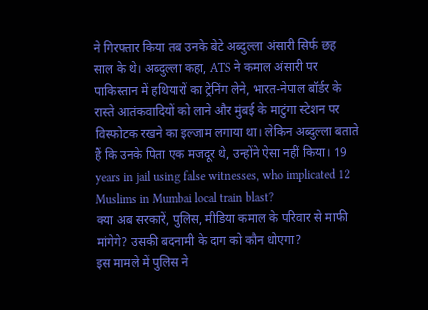ने गिरफ्तार किया तब उनके बेटे अब्दुल्ला अंसारी सिर्फ छह साल के थे। अब्दुल्ला कहा, ATS ने कमाल अंसारी पर पाकिस्तान में हथियारों का ट्रेनिंग लेने, भारत-नेपाल बॉर्डर के रास्ते आतंकवादियों को लाने और मुंबई के माटुंगा स्टेशन पर विस्फोटक रखने का इल्जाम लगाया था। लेकिन अब्दुल्ला बताते हैं कि उनके पिता एक मजदूर थे, उन्होंने ऐसा नहीं किया। 19 years in jail using false witnesses, who implicated 12 Muslims in Mumbai local train blast?
क्या अब सरकारें, पुलिस, मीडिया कमाल के परिवार से माफी मांगेगे? उसकी बदनामी के दाग को कौन धोएगा?
इस मामले में पुलिस ने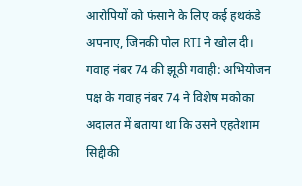आरोपियों को फंसाने के लिए कई हथकंडे अपनाए, जिनकी पोल RTI ने खोल दी।
गवाह नंबर 74 की झूठी गवाही: अभियोजन पक्ष के गवाह नंबर 74 ने विशेष मकोका अदालत में बताया था कि उसने एहतेशाम सिद्दीकी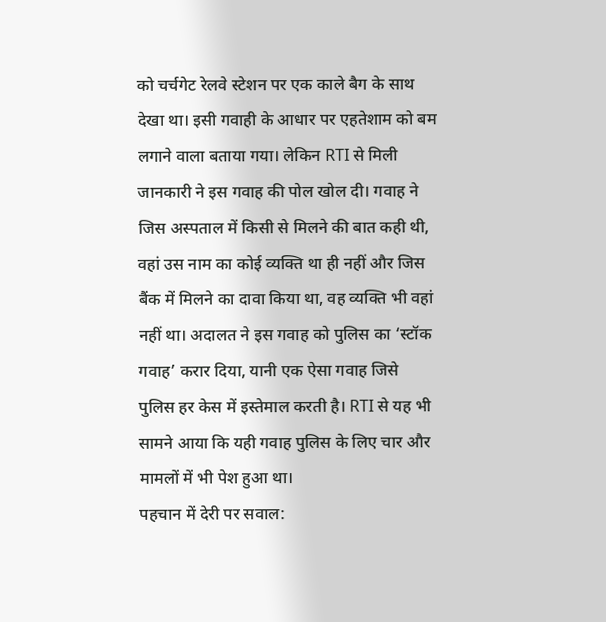को चर्चगेट रेलवे स्टेशन पर एक काले बैग के साथ देखा था। इसी गवाही के आधार पर एहतेशाम को बम लगाने वाला बताया गया। लेकिन RTI से मिली जानकारी ने इस गवाह की पोल खोल दी। गवाह ने जिस अस्पताल में किसी से मिलने की बात कही थी, वहां उस नाम का कोई व्यक्ति था ही नहीं और जिस बैंक में मिलने का दावा किया था, वह व्यक्ति भी वहां नहीं था। अदालत ने इस गवाह को पुलिस का ‘स्टॉक गवाह’ करार दिया, यानी एक ऐसा गवाह जिसे पुलिस हर केस में इस्तेमाल करती है। RTI से यह भी सामने आया कि यही गवाह पुलिस के लिए चार और मामलों में भी पेश हुआ था।
पहचान में देरी पर सवाल: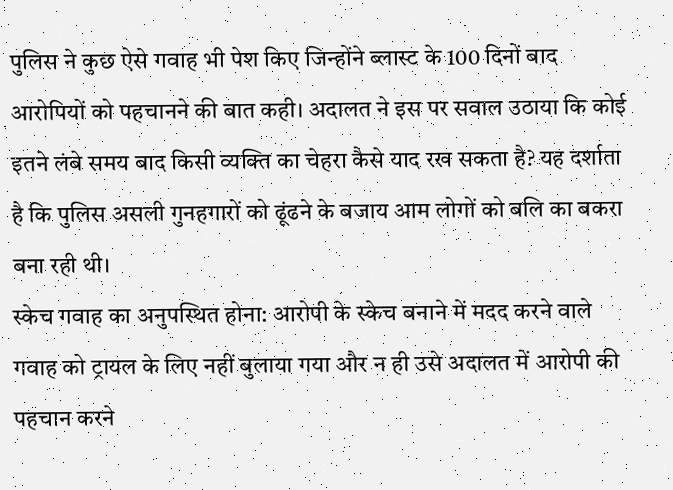पुलिस ने कुछ ऐसे गवाह भी पेश किए जिन्होंने ब्लास्ट के 100 दिनों बाद आरोपियों को पहचानने की बात कही। अदालत ने इस पर सवाल उठाया कि कोई इतने लंबे समय बाद किसी व्यक्ति का चेहरा कैसे याद रख सकता है? यह दर्शाता है कि पुलिस असली गुनहगारों को ढूंढने के बजाय आम लोगों को बलि का बकरा बना रही थी।
स्केच गवाह का अनुपस्थित होना: आरोपी के स्केच बनाने में मदद करने वाले गवाह को ट्रायल के लिए नहीं बुलाया गया और न ही उसे अदालत में आरोपी की पहचान करने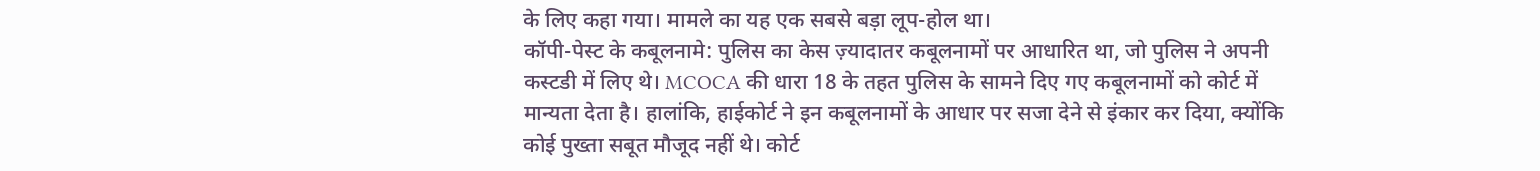के लिए कहा गया। मामले का यह एक सबसे बड़ा लूप-होल था।
कॉपी-पेस्ट के कबूलनामे: पुलिस का केस ज़्यादातर कबूलनामों पर आधारित था, जो पुलिस ने अपनी कस्टडी में लिए थे। MCOCA की धारा 18 के तहत पुलिस के सामने दिए गए कबूलनामों को कोर्ट में मान्यता देता है। हालांकि, हाईकोर्ट ने इन कबूलनामों के आधार पर सजा देने से इंकार कर दिया, क्योंकि कोई पुख्ता सबूत मौजूद नहीं थे। कोर्ट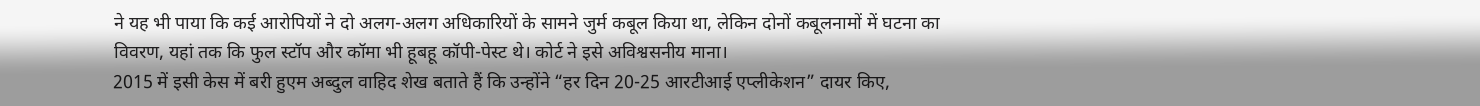ने यह भी पाया कि कई आरोपियों ने दो अलग-अलग अधिकारियों के सामने जुर्म कबूल किया था, लेकिन दोनों कबूलनामों में घटना का विवरण, यहां तक कि फुल स्टॉप और कॉमा भी हूबहू कॉपी-पेस्ट थे। कोर्ट ने इसे अविश्वसनीय माना।
2015 में इसी केस में बरी हुएम अब्दुल वाहिद शेख बताते हैं कि उन्होंने “हर दिन 20-25 आरटीआई एप्लीकेशन” दायर किए,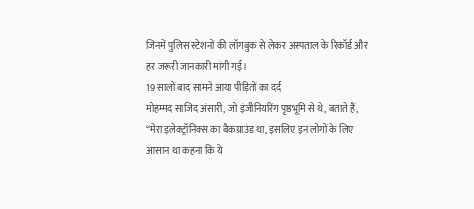जिनमें पुलिस स्टेशनों की लॉगबुक से लेकर अस्पताल के रिकॉर्ड और हर जरूरी जानकारी मांगी गई।
19 सालों बाद सामने आया पीड़ितों का दर्द
मोहम्मद साजिद अंसारी, जो इंजीनियरिंग पृष्ठभूमि से थे, बताते हैं, “मेरा इलेक्ट्रॉनिक्स का बैकग्राउंड था, इसलिए इन लोगों के लिए आसान था कहना कि ये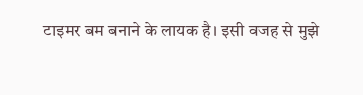टाइमर बम बनाने के लायक है। इसी वजह से मुझे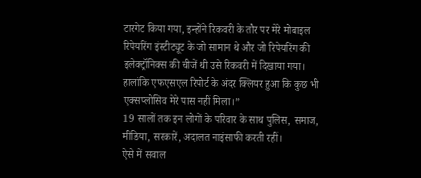टारगेट किया गया, इन्होंने रिकवरी के तौर पर मेरे मोबाइल रिपेयरिंग इंस्टीट्यूट के जो सामान थे और जो रिपेयरिंग की इलेक्ट्रॉनिक्स की चीजें थी उसे रिकवरी में दिखाया गया। हालांकि एफएसएल रिपोर्ट के अंदर क्लियर हुआ कि कुछ भी एक्सप्लोसिव मेरे पास नहीं मिला।”
19 सालों तक इन लोगों के परिवार के साथ पुलिस, समाज, मीडिया, सरकारें, अदालत नाइंसाफी करती रहीं।
ऐसे में सवाल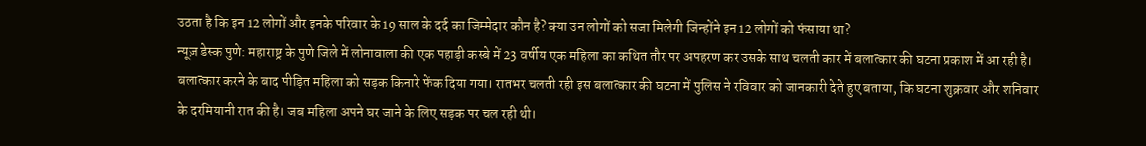उठता है कि इन 12 लोगों और इनके परिवार के 19 साल के दर्द का जिम्मेदार कौन है? क्या उन लोगों को सजा मिलेगी जिन्होंने इन 12 लोगों को फंसाया था?
न्यूज़ डेस्क पुणे: महाराष्ट्र के पुणे जिले में लोनावाला की एक पहाड़ी कस्बे में 23 वर्षीय एक महिला का कथित तौर पर अपहरण कर उसके साथ चलती कार में बलात्कार की घटना प्रकाश में आ रही है। बलात्कार करने के बाद पीड़ित महिला को सड़क किनारे फेंक दिया गया। रातभर चलती रही इस बलात्कार की घटना में पुलिस ने रविवार को जानकारी देते हुए बताया, कि घटना शुक्रवार और शनिवार के दरमियानी रात की है। जब महिला अपने घर जाने के लिए सड़क पर चल रही थी।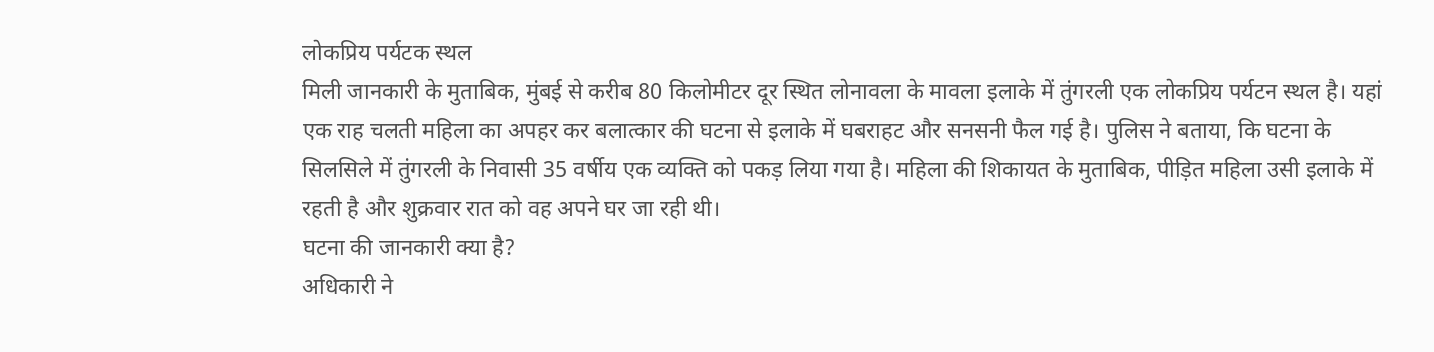लोकप्रिय पर्यटक स्थल
मिली जानकारी के मुताबिक, मुंबई से करीब 80 किलोमीटर दूर स्थित लोनावला के मावला इलाके में तुंगरली एक लोकप्रिय पर्यटन स्थल है। यहां एक राह चलती महिला का अपहर कर बलात्कार की घटना से इलाके में घबराहट और सनसनी फैल गई है। पुलिस ने बताया, कि घटना के सिलसिले में तुंगरली के निवासी 35 वर्षीय एक व्यक्ति को पकड़ लिया गया है। महिला की शिकायत के मुताबिक, पीड़ित महिला उसी इलाके में रहती है और शुक्रवार रात को वह अपने घर जा रही थी।
घटना की जानकारी क्या है?
अधिकारी ने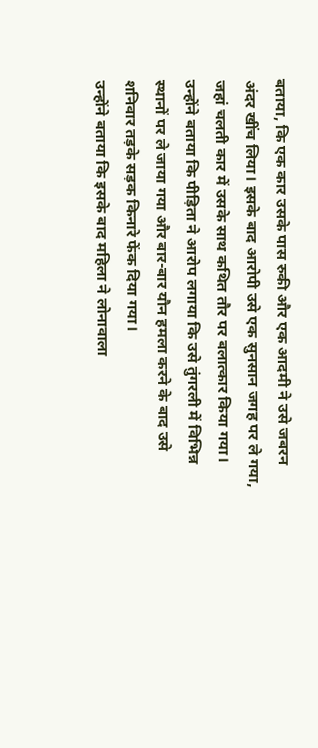बताया, कि एक कार उसके पास रुकी और एक आदमी ने उसे जबरन अंदर खींच लिया। इसके बाद आरोपी उसे एक सुनसान जगह पर ले गया, जहां चलती कार में उसके साथ कथित तौर पर बलात्कार किया गया। उन्होंने बताया कि पीड़िता ने आरोप लगाया कि उसे तुंगरली में विभिन्न स्थानों पर ले जाया गया और बार-बार यौन हमला करने के बाद उसे शनिवार तड़के सड़क किनारे फेंक दिया गया।
उन्होंने बताया कि इसके बाद महिला ने लोनावाला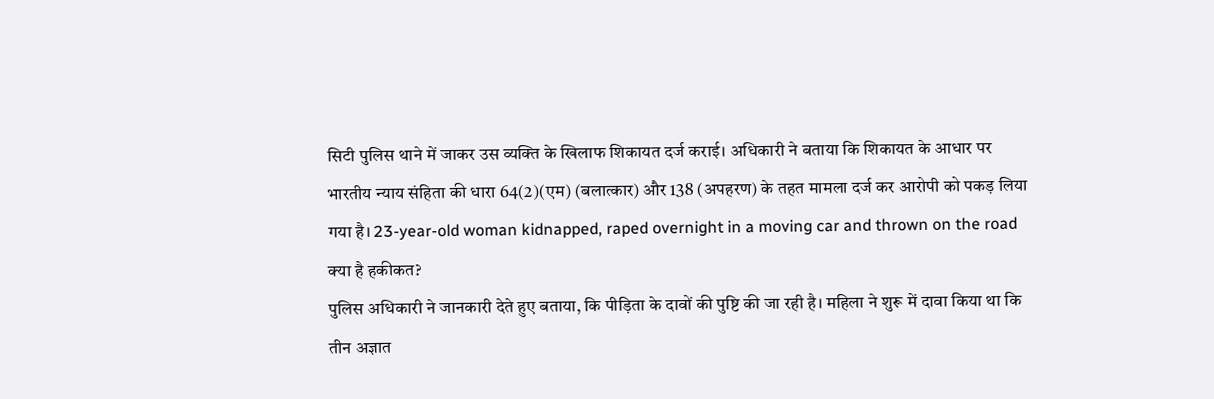सिटी पुलिस थाने में जाकर उस व्यक्ति के खिलाफ शिकायत दर्ज कराई। अधिकारी ने बताया कि शिकायत के आधार पर भारतीय न्याय संहिता की धारा 64(2)(एम) (बलात्कार) और 138 (अपहरण) के तहत मामला दर्ज कर आरोपी को पकड़ लिया गया है। 23-year-old woman kidnapped, raped overnight in a moving car and thrown on the road
क्या है हकीकत?
पुलिस अधिकारी ने जानकारी देते हुए बताया, कि पीड़िता के दावों की पुष्टि की जा रही है। महिला ने शुरू में दावा किया था कि तीन अज्ञात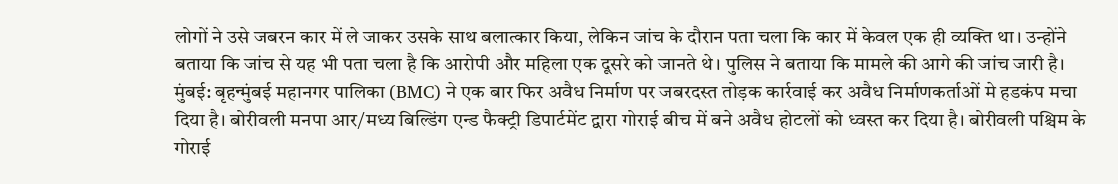लोगों ने उसे जबरन कार में ले जाकर उसके साथ बलात्कार किया, लेकिन जांच के दौरान पता चला कि कार में केवल एक ही व्यक्ति था। उन्होंने बताया कि जांच से यह भी पता चला है कि आरोपी और महिला एक दूसरे को जानते थे। पुलिस ने बताया कि मामले की आगे की जांच जारी है।
मुंबई: बृहन्मुंबई महानगर पालिका (BMC) ने एक बार फिर अवैध निर्माण पर जबरदस्त तोड़क कार्रवाई कर अवैध निर्माणकर्ताओं मे हडकंप मचा दिया है। बोरीवली मनपा आर/मध्य बिल्डिंग एन्ड फैक्ट्री डिपार्टमेंट द्वारा गोराई बीच में बने अवैध होटलों को ध्वस्त कर दिया है। बोरीवली पश्चिम के गोराई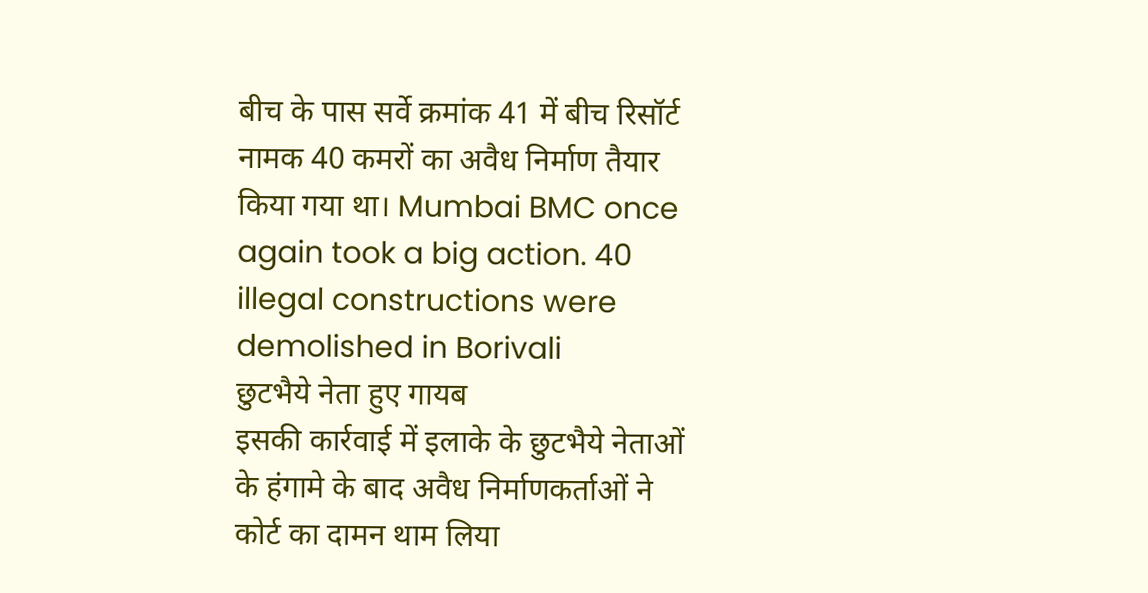बीच के पास सर्वे क्रमांक 41 में बीच रिसॉर्ट नामक 40 कमरों का अवैध निर्माण तैयार किया गया था। Mumbai BMC once again took a big action. 40 illegal constructions were demolished in Borivali
छुटभैये नेता हुए गायब
इसकी कार्रवाई में इलाके के छुटभैये नेताओं के हंगामे के बाद अवैध निर्माणकर्ताओं ने कोर्ट का दामन थाम लिया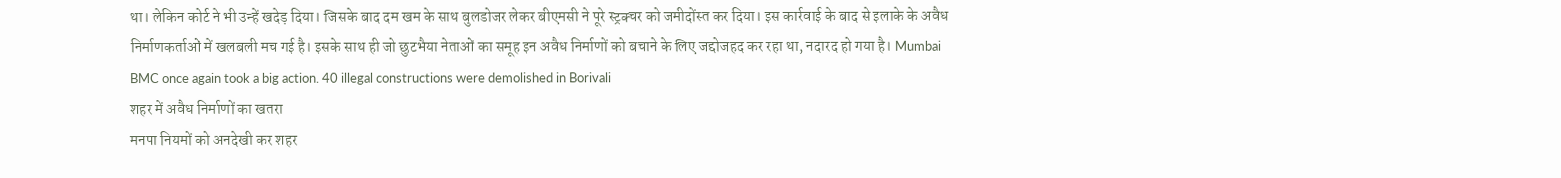था। लेकिन कोर्ट ने भी उन्हें खदेड़ दिया। जिसके बाद दम खम के साथ बुलडोजर लेकर बीएमसी ने पूरे स्ट्रक्चर को जमीदोंस्त कर दिया। इस कार्रवाई के बाद से इलाके के अवैध निर्माणकर्ताओं में खलबली मच गई है। इसके साथ ही जो छुटभैया नेताओं का समूह इन अवैध निर्माणों को बचाने के लिए जद्दोजहद कर रहा था, नदारद हो गया है। Mumbai BMC once again took a big action. 40 illegal constructions were demolished in Borivali
शहर में अवैध निर्माणों का खतरा
मनपा नियमों को अनदेखी कर शहर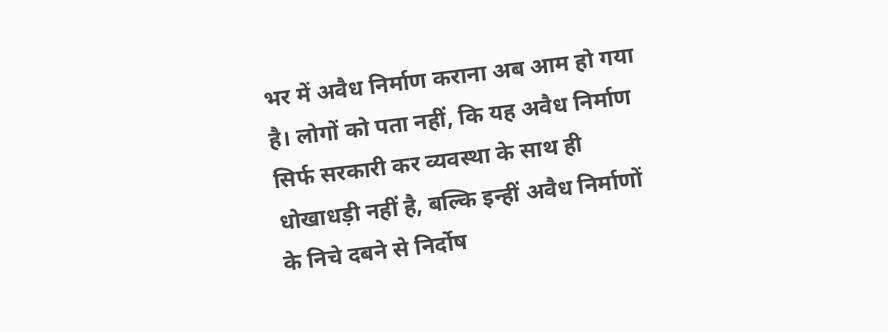भर में अवैध निर्माण कराना अब आम हो गया है। लोगों को पता नहीं, कि यह अवैध निर्माण सिर्फ सरकारी कर व्यवस्था के साथ ही धोखाधड़ी नहीं है, बल्कि इन्हीं अवैध निर्माणों के निचे दबने से निर्दोष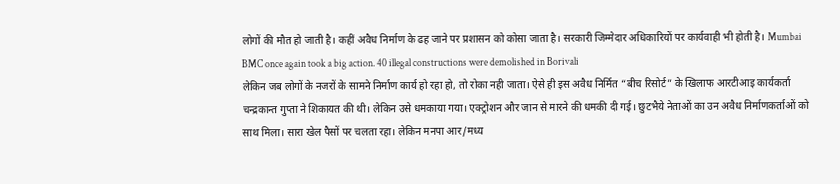लोगों की मौत हो जाती है। कहीं अवैध निर्माण के ढह जाने पर प्रशासन को कोसा जाता है। सरकारी जिम्मेदार अधिकारियों पर कार्यवाही भी होती है। Mumbai BMC once again took a big action. 40 illegal constructions were demolished in Borivali
लेकिन जब लोगों के नजरों के सामने निर्माण कार्य हो रहा हो, तो रोका नही जाता। ऐसे ही इस अवैध निर्मित “बीच रिसोर्ट” के खिलाफ आरटीआइ कार्यकर्ता चन्द्रकान्त गुप्ता ने शिकायत की थी। लेकिन उसे धमकाया गया। एक्ट्रोशन और जान से मारने की धमकी दी गई। छुटभैये नेताओं का उन अवैध निर्माणकर्ताओं को साथ मिला। सारा खेल पैसों पर चलता रहा। लेकिन मनपा आर/मध्य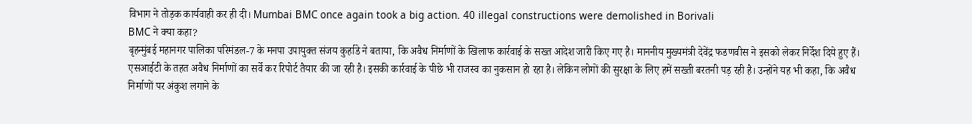विभाग ने तोड़क कार्यवाही कर ही दी। Mumbai BMC once again took a big action. 40 illegal constructions were demolished in Borivali
BMC ने क्या कहा?
बृहन्मुंबई महानगर पालिका परिमंडल-7 के मनपा उपायुक्त संजय कुर्हाडे ने बताया, कि अवैध निर्माणों के खिलाफ कार्रवाई के सख्त आदेश जारी किए गए है। माननीय मुख्यमंत्री देवेंद्र फडणवीस ने इसको लेकर निर्देश दिये हुए हैं। एसआईटी के तहत अवैध निर्माणों का सर्वे कर रिपोर्ट तैयार की जा रही है। इसकी कार्रवाई के पीछे भी राजस्व का नुकसान हो रहा है। लेकिन लोगों की सुरक्षा के लिए हमें सख्ती बरतनी पड़ रही है। उन्होंने यह भी कहा, कि अवैध निर्माणों पर अंकुश लगाने के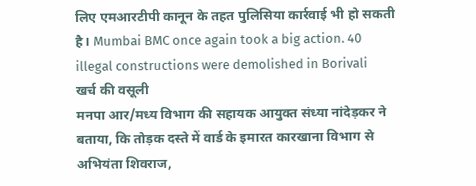लिए एमआरटीपी कानून के तहत पुलिसिया कार्रवाई भी हो सकती है। Mumbai BMC once again took a big action. 40 illegal constructions were demolished in Borivali
खर्च की वसूली
मनपा आर/मध्य विभाग की सहायक आयुक्त संध्या नांदेड़कर ने बताया, कि तोड़क दस्ते में वार्ड के इमारत कारखाना विभाग से अभियंता शिवराज,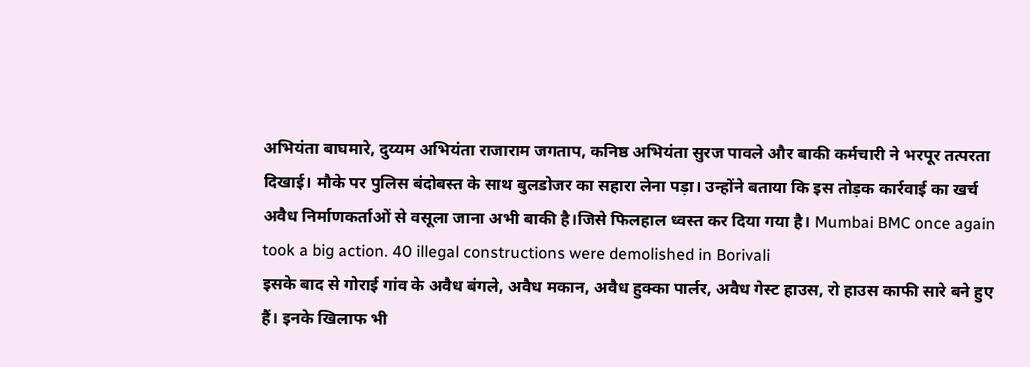अभियंता बाघमारे, दुय्यम अभियंता राजाराम जगताप, कनिष्ठ अभियंता सुरज पावले और बाकी कर्मचारी ने भरपूर तत्परता दिखाई। मौके पर पुलिस बंदोबस्त के साथ बुलडोजर का सहारा लेना पड़ा। उन्होंने बताया कि इस तोड़क कार्रवाई का खर्च अवैध निर्माणकर्ताओं से वसूला जाना अभी बाकी है।जिसे फिलहाल ध्वस्त कर दिया गया है। Mumbai BMC once again took a big action. 40 illegal constructions were demolished in Borivali
इसके बाद से गोराई गांव के अवैध बंगले, अवैध मकान, अवैध हुक्का पार्लर, अवैध गेस्ट हाउस, रो हाउस काफी सारे बने हुए हैं। इनके खिलाफ भी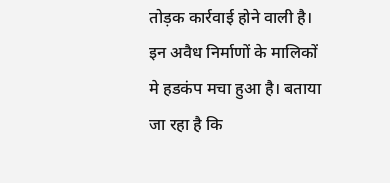तोड़क कार्रवाई होने वाली है। इन अवैध निर्माणों के मालिकों मे हडकंप मचा हुआ है। बताया जा रहा है कि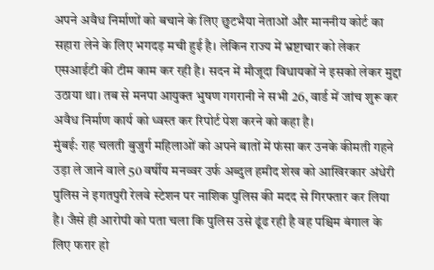अपने अवैध निर्माणों को बचाने के लिए छुटभैया नेताओं और माननीय कोर्ट का सहारा लेने के लिए भगदड़ मची हुई है। लेकिन राज्य में भ्रष्टाचार को लेकर एसआईटी की टीम काम कर रही है। सदन में मौजूदा विधायकों ने इसको लेकर मुद्दा उठाया था। तब से मनपा आयुक्त भुषण गगरानी ने सभी 26, वार्ड में जांच शुरू कर अवैध निर्माण कार्य को ध्वस्त कर रिपोर्ट पेश करने को कहा है।
मुंबई: राह चलती बुजुर्ग महिलाओं को अपने बातों में फंसा कर उनके कीमती गहने उड़ा ले जाने वाले 50 वर्षीय मनव्वर उर्फ अब्दुल हमीद शेख को आखिरकार अंधेरी पुलिस ने इगतपुरी रेलवे स्टेशन पर नाशिक पुलिस की मदद से गिरफ्तार कर लिया है। जैसे ही आरोपी को पता चला कि पुलिस उसे ढूंढ रही है वह पश्चिम बंगाल के लिए फरार हो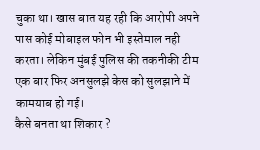चुका था। खास बात यह रही कि आरोपी अपने पास कोई मोबाइल फोन भी इस्तेमाल नही करता। लेकिन मुंबई पुलिस की तकनीकी टीम एक बार फिर अनसुलझे केस को सुलझाने में कामयाब हो गई।
कैसे बनता था शिकार ?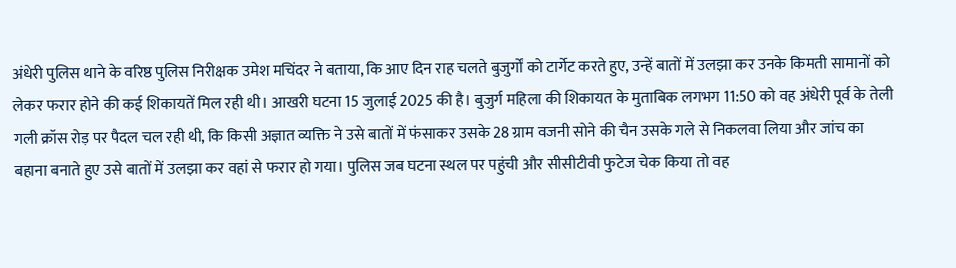अंधेरी पुलिस थाने के वरिष्ठ पुलिस निरीक्षक उमेश मचिंदर ने बताया, कि आए दिन राह चलते बुजुर्गों को टार्गेट करते हुए, उन्हें बातों में उलझा कर उनके किमती सामानों को लेकर फरार होने की कई शिकायतें मिल रही थी। आखरी घटना 15 जुलाई 2025 की है। बुजुर्ग महिला की शिकायत के मुताबिक लगभग 11:50 को वह अंधेरी पूर्व के तेली गली क्रॉस रोड़ पर पैदल चल रही थी, कि किसी अज्ञात व्यक्ति ने उसे बातों में फंसाकर उसके 28 ग्राम वजनी सोने की चैन उसके गले से निकलवा लिया और जांच का बहाना बनाते हुए उसे बातों में उलझा कर वहां से फरार हो गया। पुलिस जब घटना स्थल पर पहुंची और सीसीटीवी फुटेज चेक किया तो वह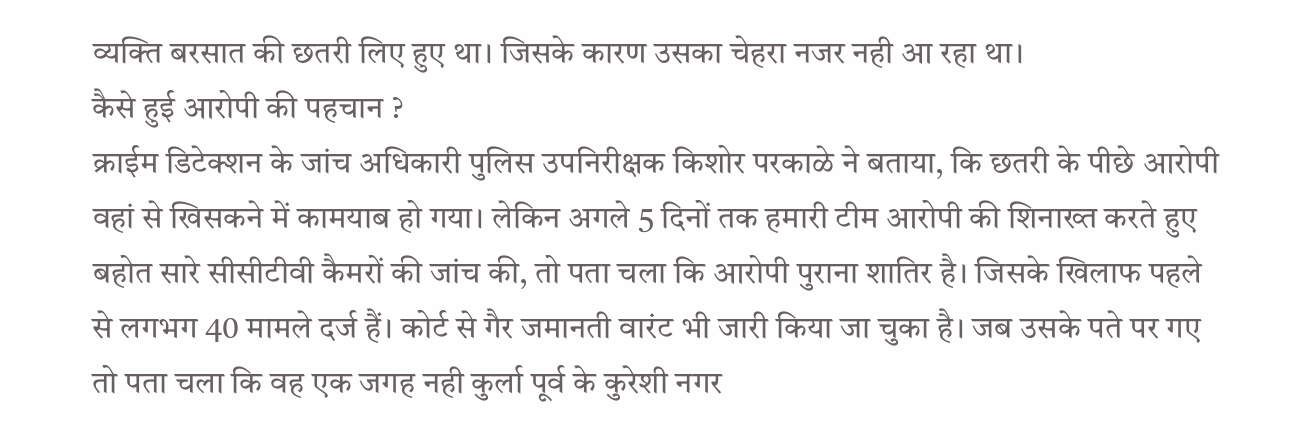व्यक्ति बरसात की छतरी लिए हुए था। जिसके कारण उसका चेहरा नजर नही आ रहा था।
कैसे हुई आरोपी की पहचान ?
क्राईम डिटेक्शन के जांच अधिकारी पुलिस उपनिरीक्षक किशोर परकाळे ने बताया, कि छतरी के पीछे आरोपी वहां से खिसकने में कामयाब हो गया। लेकिन अगले 5 दिनों तक हमारी टीम आरोपी की शिनाख्त करते हुए बहोत सारे सीसीटीवी कैमरों की जांच की, तो पता चला कि आरोपी पुराना शातिर है। जिसके खिलाफ पहले से लगभग 40 मामले दर्ज हैं। कोर्ट से गैर जमानती वारंट भी जारी किया जा चुका है। जब उसके पते पर गए तो पता चला कि वह एक जगह नही कुर्ला पूर्व के कुरेशी नगर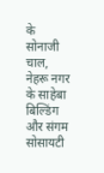के सोनाजी चाल, नेहरू नगर के साहेबा बिल्डिंग और संगम सोसायटी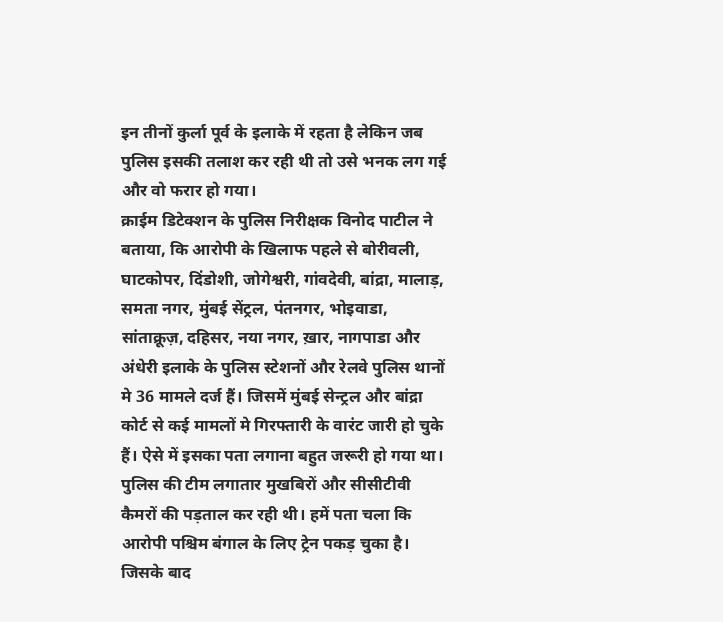इन तीनों कुर्ला पूर्व के इलाके में रहता है लेकिन जब पुलिस इसकी तलाश कर रही थी तो उसे भनक लग गई और वो फरार हो गया।
क्राईम डिटेक्शन के पुलिस निरीक्षक विनोद पाटील ने बताया, कि आरोपी के खिलाफ पहले से बोरीवली, घाटकोपर, दिंडोशी, जोगेश्वरी, गांवदेवी, बांद्रा, मालाड़, समता नगर, मुंबई सेंट्रल, पंतनगर, भोइवाडा, सांताक्रूज़, दहिसर, नया नगर, ख़ार, नागपाडा और अंधेरी इलाके के पुलिस स्टेशनों और रेलवे पुलिस थानों मे 36 मामले दर्ज हैं। जिसमें मुंबई सेन्ट्रल और बांद्रा कोर्ट से कई मामलों मे गिरफ्तारी के वारंट जारी हो चुके हैं। ऐसे में इसका पता लगाना बहुत जरूरी हो गया था। पुलिस की टीम लगातार मुखबिरों और सीसीटीवी कैमरों की पड़ताल कर रही थी। हमें पता चला कि आरोपी पश्चिम बंगाल के लिए ट्रेन पकड़ चुका है। जिसके बाद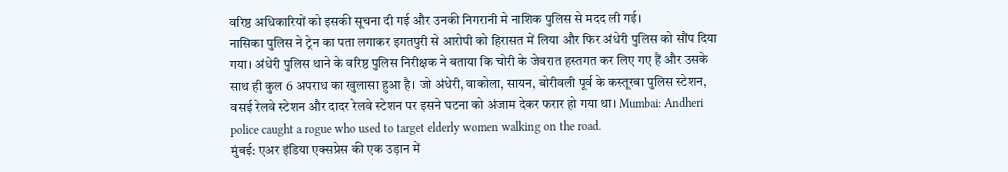वरिष्ठ अधिकारियों को इसकी सूचना दी गई और उनकी निगरानी मे नाशिक पुलिस से मदद ली गई।
नासिका पुलिस ने ट्रेन का पता लगाकर इगतपुरी से आरोपी को हिरासत में लिया और फिर अंधेरी पुलिस को सौंप दिया गया। अंधेरी पुलिस थाने के वरिष्ठ पुलिस निरीक्षक ने बताया कि चोरी के जेवरात हस्तगत कर लिए गए हैं और उसके साथ ही कुल 6 अपराध का खुलासा हुआ है। जो अंधेरी, वाकोला, सायन, बोरीवली पूर्व के कस्तूरबा पुलिस स्टेशन, वसई रेलवे स्टेशन और दादर रेलवे स्टेशन पर इसने घटना को अंजाम देकर फरार हो गया था। Mumbai: Andheri police caught a rogue who used to target elderly women walking on the road.
मुंबई: एअर इंडिया एक्सप्रेस की एक उड़ान में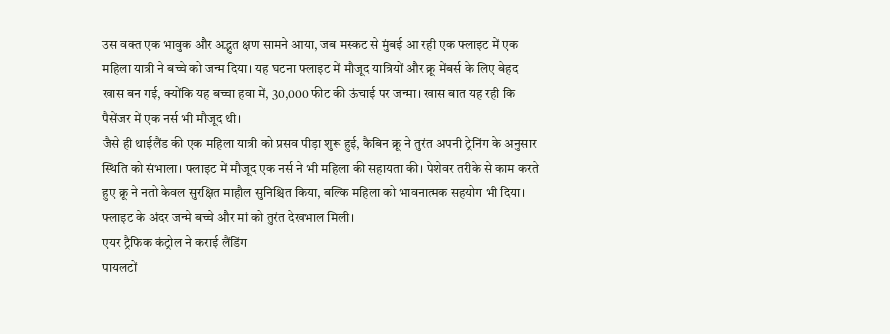उस वक्त एक भावुक और अद्भुत क्षण सामने आया, जब मस्कट से मुंबई आ रही एक फ्लाइट में एक महिला यात्री ने बच्चे को जन्म दिया। यह घटना फ्लाइट में मौजूद यात्रियों और क्रू मेंबर्स के लिए बेहद खास बन गई, क्योंकि यह बच्चा हवा में, 30,000 फीट की ऊंचाई पर जन्मा। खास बात यह रही कि पैसेंजर में एक नर्स भी मौजूद थी।
जैसे ही थाईलैंड की एक महिला यात्री को प्रसव पीड़ा शुरू हुई, कैबिन क्रू ने तुरंत अपनी ट्रेनिंग के अनुसार स्थिति को संभाला। फ्लाइट में मौजूद एक नर्स ने भी महिला की सहायता की। पेशेवर तरीके से काम करते हुए क्रू ने नतो केवल सुरक्षित माहौल सुनिश्चित किया, बल्कि महिला को भावनात्मक सहयोग भी दिया। फ्लाइट के अंदर जन्मे बच्चे और मां को तुरंत देखभाल मिली।
एयर ट्रैफिक कंट्रोल ने कराई लैंडिंग
पायलटों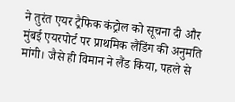ने तुरंत एयर ट्रैफिक कंट्रोल को सूचना दी और मुंबई एयरपोर्ट पर प्राथमिक लैंडिंग की अनुमति मांगी। जैसे ही विमान ने लैंड किया, पहले से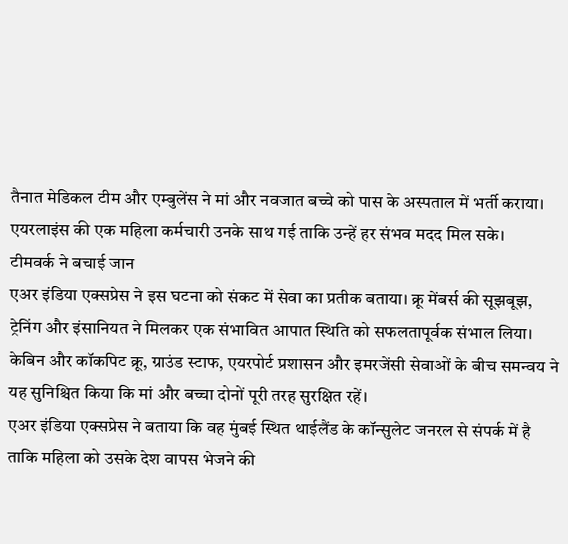तैनात मेडिकल टीम और एम्बुलेंस ने मां और नवजात बच्चे को पास के अस्पताल में भर्ती कराया। एयरलाइंस की एक महिला कर्मचारी उनके साथ गई ताकि उन्हें हर संभव मदद मिल सके।
टीमवर्क ने बचाई जान
एअर इंडिया एक्सप्रेस ने इस घटना को संकट में सेवा का प्रतीक बताया। क्रू मेंबर्स की सूझबूझ, ट्रेनिंग और इंसानियत ने मिलकर एक संभावित आपात स्थिति को सफलतापूर्वक संभाल लिया। केबिन और कॉकपिट क्रू, ग्राउंड स्टाफ, एयरपोर्ट प्रशासन और इमरजेंसी सेवाओं के बीच समन्वय ने यह सुनिश्चित किया कि मां और बच्चा दोनों पूरी तरह सुरक्षित रहें।
एअर इंडिया एक्सप्रेस ने बताया कि वह मुंबई स्थित थाईलैंड के कॉन्सुलेट जनरल से संपर्क में है ताकि महिला को उसके देश वापस भेजने की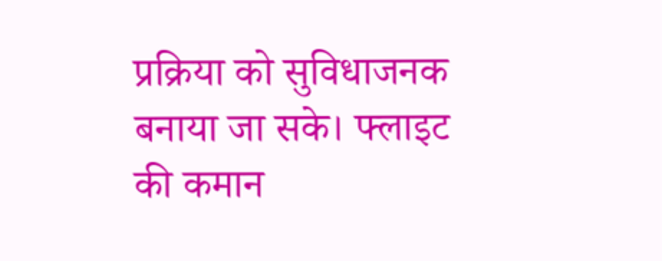प्रक्रिया को सुविधाजनक बनाया जा सके। फ्लाइट की कमान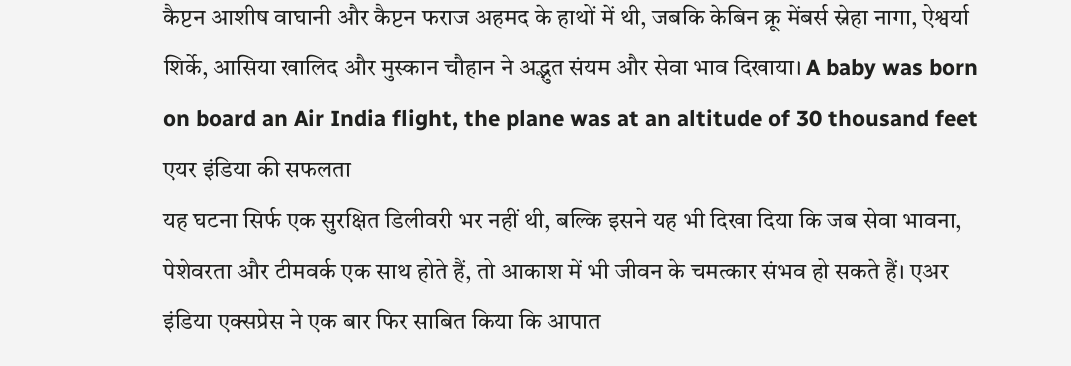कैप्टन आशीष वाघानी और कैप्टन फराज अहमद के हाथों में थी, जबकि केबिन क्रू मेंबर्स स्नेहा नागा, ऐश्वर्या शिर्के, आसिया खालिद और मुस्कान चौहान ने अद्भुत संयम और सेवा भाव दिखाया। A baby was born on board an Air India flight, the plane was at an altitude of 30 thousand feet
एयर इंडिया की सफलता
यह घटना सिर्फ एक सुरक्षित डिलीवरी भर नहीं थी, बल्कि इसने यह भी दिखा दिया कि जब सेवा भावना, पेशेवरता और टीमवर्क एक साथ होते हैं, तो आकाश में भी जीवन के चमत्कार संभव हो सकते हैं। एअर इंडिया एक्सप्रेस ने एक बार फिर साबित किया कि आपात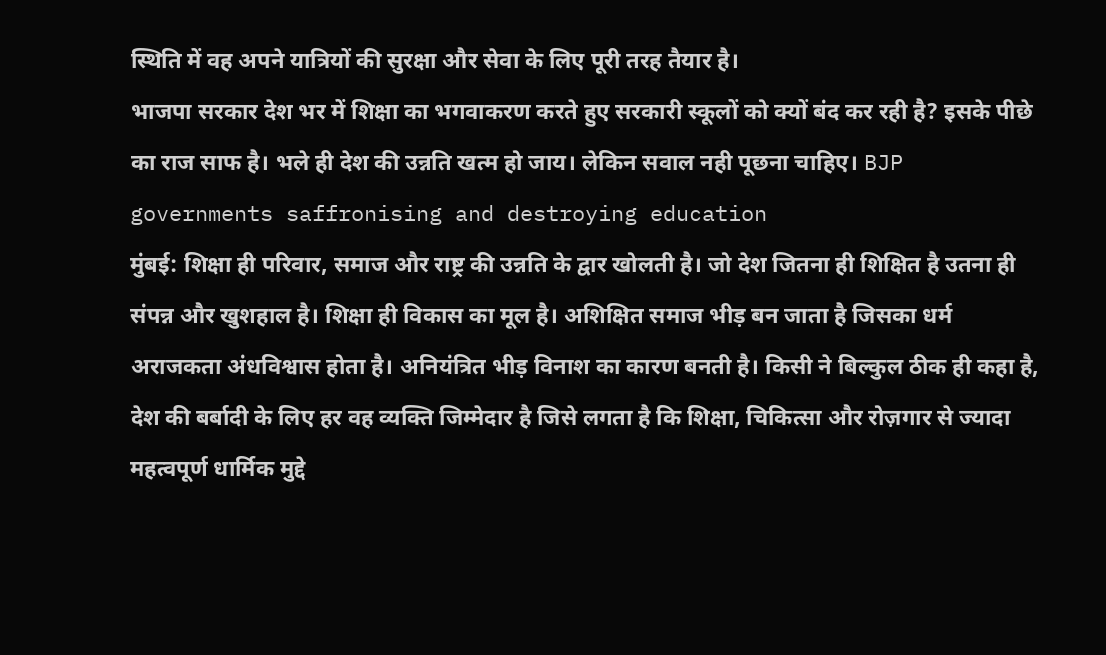स्थिति में वह अपने यात्रियों की सुरक्षा और सेवा के लिए पूरी तरह तैयार है।
भाजपा सरकार देश भर में शिक्षा का भगवाकरण करते हुए सरकारी स्कूलों को क्यों बंद कर रही है? इसके पीछे का राज साफ है। भले ही देश की उन्नति खत्म हो जाय। लेकिन सवाल नही पूछना चाहिए। BJP governments saffronising and destroying education
मुंबई: शिक्षा ही परिवार, समाज और राष्ट्र की उन्नति के द्वार खोलती है। जो देश जितना ही शिक्षित है उतना ही संपन्न और खुशहाल है। शिक्षा ही विकास का मूल है। अशिक्षित समाज भीड़ बन जाता है जिसका धर्म अराजकता अंधविश्वास होता है। अनियंत्रित भीड़ विनाश का कारण बनती है। किसी ने बिल्कुल ठीक ही कहा है, देश की बर्बादी के लिए हर वह व्यक्ति जिम्मेदार है जिसे लगता है कि शिक्षा, चिकित्सा और रोज़गार से ज्यादा महत्वपूर्ण धार्मिक मुद्दे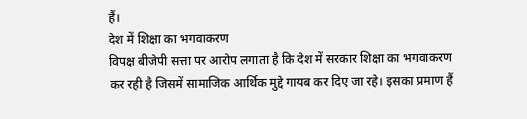हैं।
देश में शिक्षा का भगवाकरण
विपक्ष बीजेपी सत्ता पर आरोप लगाता है कि देश में सरकार शिक्षा का भगवाकरण कर रही है जिसमें सामाजिक आर्थिक मुद्दे गायब कर दिए जा रहे। इसका प्रमाण हैं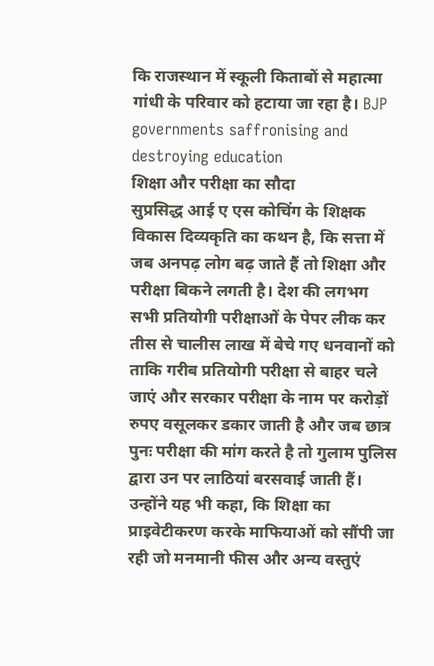कि राजस्थान में स्कूली किताबों से महात्मा गांधी के परिवार को हटाया जा रहा है। BJP governments saffronising and destroying education
शिक्षा और परीक्षा का सौदा
सुप्रसिद्ध आई ए एस कोचिंग के शिक्षक विकास दिव्यकृति का कथन है, कि सत्ता में जब अनपढ़ लोग बढ़ जाते हैं तो शिक्षा और परीक्षा बिकने लगती है। देश की लगभग सभी प्रतियोगी परीक्षाओं के पेपर लीक कर तीस से चालीस लाख में बेचे गए धनवानों को ताकि गरीब प्रतियोगी परीक्षा से बाहर चले जाएं और सरकार परीक्षा के नाम पर करोड़ों रुपए वसूलकर डकार जाती है और जब छात्र पुनः परीक्षा की मांग करते है तो गुलाम पुलिस द्वारा उन पर लाठियां बरसवाई जाती हैं।
उन्होंने यह भी कहा, कि शिक्षा का प्राइवेटीकरण करके माफियाओं को सौंपी जा रही जो मनमानी फीस और अन्य वस्तुएं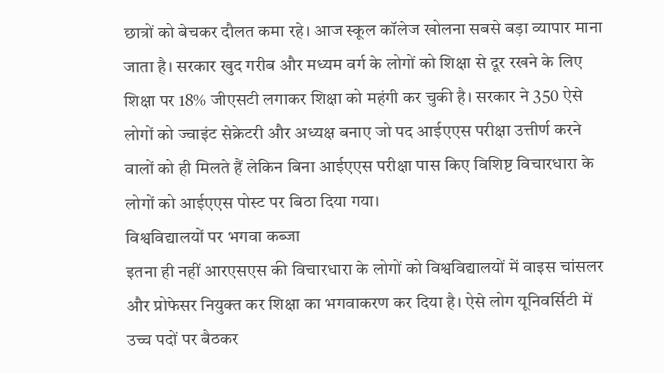छात्रों को बेचकर दौलत कमा रहे। आज स्कूल कॉलेज खोलना सबसे बड़ा व्यापार माना जाता है। सरकार खुद गरीब और मध्यम वर्ग के लोगों को शिक्षा से दूर रखने के लिए शिक्षा पर 18% जीएसटी लगाकर शिक्षा को महंगी कर चुकी है। सरकार ने 350 ऐसे लोगों को ज्वाइंट सेक्रेटरी और अध्यक्ष बनाए जो पद आईएएस परीक्षा उत्तीर्ण करने वालों को ही मिलते हैं लेकिन बिना आईएएस परीक्षा पास किए विशिष्ट विचारधारा के लोगों को आईएएस पोस्ट पर बिठा दिया गया।
विश्वविद्यालयों पर भगवा कब्जा
इतना ही नहीं आरएसएस की विचारधारा के लोगों को विश्वविद्यालयों में वाइस चांसलर और प्रोफेसर नियुक्त कर शिक्षा का भगवाकरण कर दिया है। ऐसे लोग यूनिवर्सिटी में उच्च पदों पर बैठकर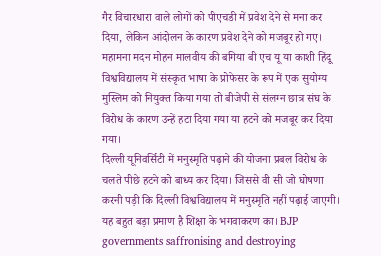गैर विचारधारा वाले लोगों को पीएचडी में प्रवेश देने से मना कर दिया, लेकिन आंदोलन के कारण प्रवेश देने को मजबूर हो गए। महामना मदन मोहन मालवीय की बगिया बी एच यू या काशी हिंदू विश्वविद्यालय में संस्कृत भाषा के प्रोफेसर के रूप में एक सुयोग्य मुस्लिम को नियुक्त किया गया तो बीजेपी से संलग्न छात्र संघ के विरोध के कारण उन्हें हटा दिया गया या हटने को मजबूर कर दिया गया।
दिल्ली यूनिवर्सिटी में मनुस्मृति पढ़ाने की योजना प्रबल विरोध के चलते पीछे हटने को बाध्य कर दिया। जिससे वी सी जो घोषणा करनी पड़ी कि दिल्ली विश्वविद्यालय में मनुस्मृति नहीं पढ़ाई जाएगी। यह बहुत बड़ा प्रमाण है शिक्षा के भगवाकरण का। BJP governments saffronising and destroying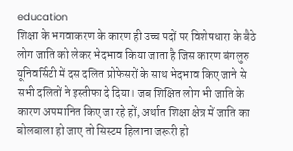education
शिक्षा के भगवाकरण के कारण ही उच्च पदों पर विशेषधारा के बैठे लोग जाति को लेकर भेदभाव किया जाता है जिस कारण बंगलुरु यूनिवर्सिटी में दस दलित प्रोफेसरों के साथ भेदभाव किए जाने से सभी दलितों ने इस्तीफा दे दिया। जब शिक्षित लोग भी जाति के कारण अपमानित किए जा रहे हों, अर्थात शिक्षा क्षेत्र में जाति का बोलबाला हो जाए तो सिस्टम हिलाना जरूरी हो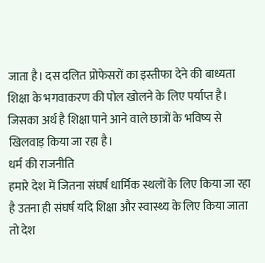जाता है। दस दलित प्रोफेसरों का इस्तीफा देने की बाध्यता शिक्षा के भगवाकरण की पोल खोलने के लिए पर्याप्त है। जिसका अर्थ है शिक्षा पाने आने वाले छात्रों के भविष्य से खिलवाड़ किया जा रहा है।
धर्म की राजनीति
हमारे देश में जितना संघर्ष धार्मिक स्थलों के लिए किया जा रहा है उतना ही संघर्ष यदि शिक्षा और स्वास्थ्य के लिए किया जाता तो देश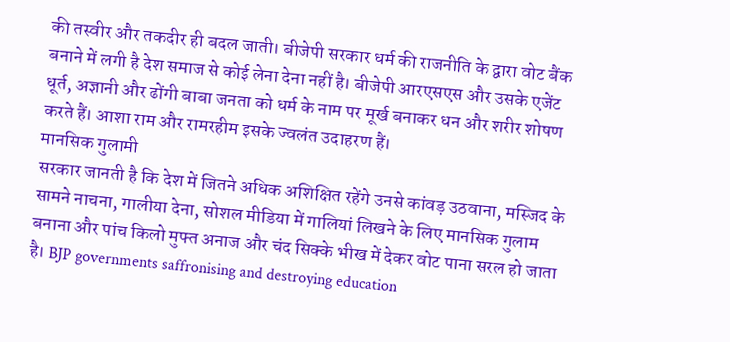की तस्वीर और तकदीर ही बदल जाती। बीजेपी सरकार धर्म की राजनीति के द्वारा वोट बैंक बनाने में लगी है देश समाज से कोई लेना देना नहीं है। बीजेपी आरएसएस और उसके एजेंट धूर्त, अज्ञानी और ढोंगी बाबा जनता को धर्म के नाम पर मूर्ख बनाकर धन और शरीर शोषण करते हैं। आशा राम और रामरहीम इसके ज्वलंत उदाहरण हैं।
मानसिक गुलामी
सरकार जानती है कि देश में जितने अधिक अशिक्षित रहेंगे उनसे कांवड़ उठवाना, मस्जिद के सामने नाचना, गालीया देना, सोशल मीडिया में गालियां लिखने के लिए मानसिक गुलाम बनाना और पांच किलो मुफ्त अनाज और चंद सिक्के भीख में देकर वोट पाना सरल हो जाता है। BJP governments saffronising and destroying education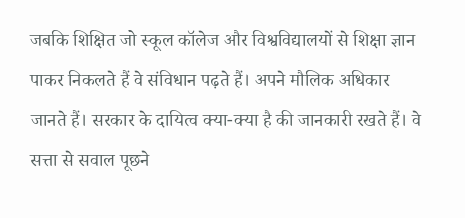जबकि शिक्षित जो स्कूल कॉलेज और विश्वविद्यालयों से शिक्षा ज्ञान पाकर निकलते हैं वे संविधान पढ़ते हैं। अपने मौलिक अधिकार जानते हैं। सरकार के दायित्व क्या-क्या है की जानकारी रखते हैं। वे सत्ता से सवाल पूछने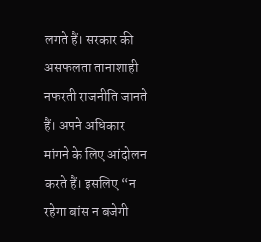लगते हैं। सरकार की असफलता तानाशाही नफरती राजनीति जानते हैं। अपने अधिकार मांगने के लिए आंदोलन करते हैं। इसलिए “न रहेगा बांस न बजेगी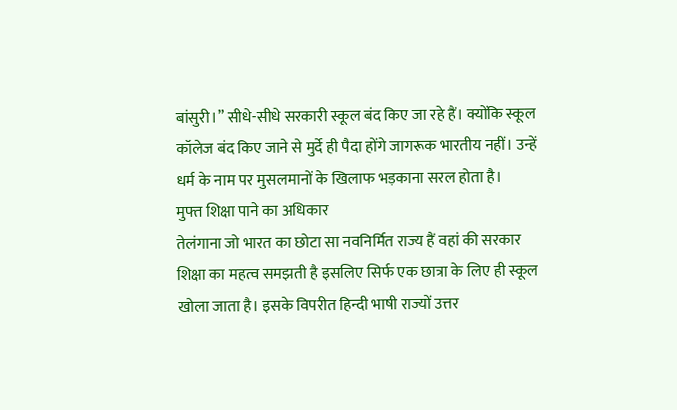बांसुरी।” सीधे-सीधे सरकारी स्कूल बंद किए जा रहे हैं। क्योंकि स्कूल कॉलेज बंद किए जाने से मुर्दे ही पैदा होंगे जागरूक भारतीय नहीं। उन्हें धर्म के नाम पर मुसलमानों के खिलाफ भड़काना सरल होता है।
मुफ्त शिक्षा पाने का अधिकार
तेलंगाना जो भारत का छोटा सा नवनिर्मित राज्य हैं वहां की सरकार शिक्षा का महत्व समझती है इसलिए सिर्फ एक छात्रा के लिए ही स्कूल खोला जाता है। इसके विपरीत हिन्दी भाषी राज्यों उत्तर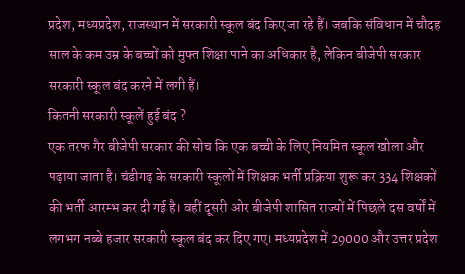प्रदेश, मध्यप्रदेश, राजस्थान में सरकारी स्कूल बंद किए जा रहे हैं। जबकि संविधान में चौदह साल के कम उम्र के बच्चों को मुफ्त शिक्षा पाने का अधिकार है, लेकिन बीजेपी सरकार सरकारी स्कूल बंद करने में लगी हैं।
कितनी सरकारी स्कूलें हुई बंद ?
एक तरफ गैर बीजेपी सरकार की सोच कि एक बच्ची के लिए नियमित स्कूल खोला और पढ़ाया जाता है। चंडीगढ़ के सरकारी स्कूलों में शिक्षक भर्ती प्रक्रिया शुरू कर 334 शिक्षकों की भर्ती आरम्भ कर दी गई है। वहीं दूसरी ओर बीजेपी शासित राज्यों में पिछले दस वर्षों में लगभग नब्बे हजार सरकारी स्कूल बंद कर दिए गए। मध्यप्रदेश में 29000 और उत्तर प्रदेश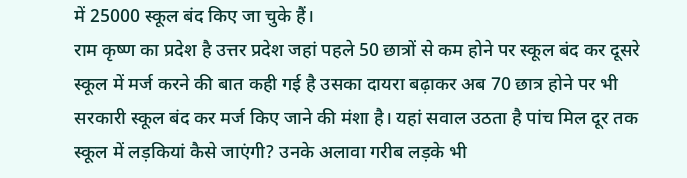में 25000 स्कूल बंद किए जा चुके हैं।
राम कृष्ण का प्रदेश है उत्तर प्रदेश जहां पहले 50 छात्रों से कम होने पर स्कूल बंद कर दूसरे स्कूल में मर्ज करने की बात कही गई है उसका दायरा बढ़ाकर अब 70 छात्र होने पर भी सरकारी स्कूल बंद कर मर्ज किए जाने की मंशा है। यहां सवाल उठता है पांच मिल दूर तक स्कूल में लड़कियां कैसे जाएंगी? उनके अलावा गरीब लड़के भी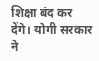शिक्षा बंद कर देंगे। योगी सरकार ने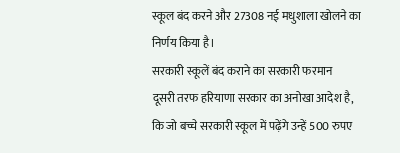स्कूल बंद करने और 27308 नई मधुशाला खोलने का निर्णय किया है।
सरकारी स्कूलें बंद कराने का सरकारी फरमान
दूसरी तरफ हरियाणा सरकार का अनोखा आदेश है, कि जो बच्चे सरकारी स्कूल में पढ़ेंगे उन्हें 500 रुपए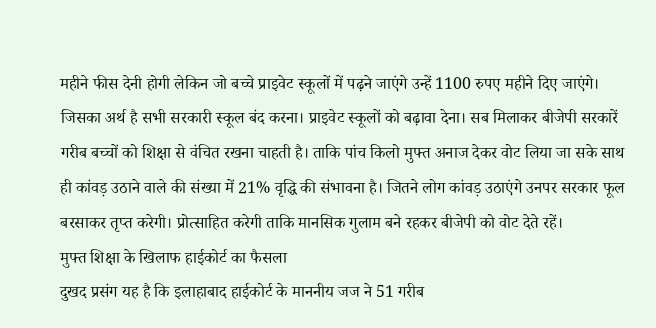महीने फीस देनी होगी लेकिन जो बच्चे प्राइवेट स्कूलों में पढ़ने जाएंगे उन्हें 1100 रुपए महीने दिए जाएंगे। जिसका अर्थ है सभी सरकारी स्कूल बंद करना। प्राइवेट स्कूलों को बढ़ावा देना। सब मिलाकर बीजेपी सरकारें गरीब बच्चों को शिक्षा से वंचित रखना चाहती है। ताकि पांच किलो मुफ्त अनाज देकर वोट लिया जा सके साथ ही कांवड़ उठाने वाले की संख्या में 21% वृद्धि की संभावना है। जितने लोग कांवड़ उठाएंगे उनपर सरकार फूल बरसाकर तृप्त करेगी। प्रोत्साहित करेगी ताकि मानसिक गुलाम बने रहकर बीजेपी को वोट देते रहें।
मुफ्त शिक्षा के खिलाफ हाईकोर्ट का फैसला
दुखद प्रसंग यह है कि इलाहाबाद हाईकोर्ट के माननीय जज ने 51 गरीब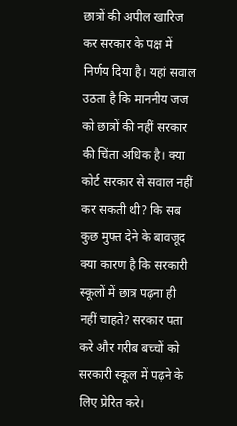छात्रों की अपील खारिज कर सरकार के पक्ष में निर्णय दिया है। यहां सवाल उठता है कि माननीय जज को छात्रों की नहीं सरकार की चिंता अधिक है। क्या कोर्ट सरकार से सवाल नहीं कर सकती थी? कि सब कुछ मुफ्त देने के बावजूद क्या कारण है कि सरकारी स्कूलों में छात्र पढ़ना ही नहीं चाहते? सरकार पता करे और गरीब बच्चों को सरकारी स्कूल में पढ़ने के लिए प्रेरित करे।